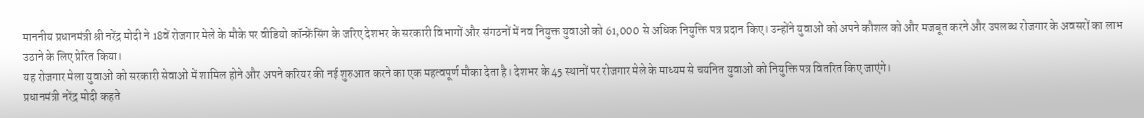माननीय प्रधानमंत्री श्री नरेंद्र मोदी ने 18वें रोजगार मेले के मौके पर वीडियो कॉन्फ्रेंसिंग के जरिए देशभर के सरकारी विभागों और संगठनों में नव नियुक्त युवाओं को 61,000 से अधिक नियुक्ति पत्र प्रदान किए। उन्होंने युवाओं को अपने कौशल को और मजबूत करने और उपलब्ध रोजगार के अवसरों का लाभ उठाने के लिए प्रेरित किया।
यह रोजगार मेला युवाओं को सरकारी सेवाओं में शामिल होने और अपने करियर की नई शुरुआत करने का एक महत्वपूर्ण मौका देता है। देशभर के 45 स्थानों पर रोजगार मेले के माध्यम से चयनित युवाओं को नियुक्ति पत्र वितरित किए जाएंगे।
प्रधानमंत्री नरेंद्र मोदी कहते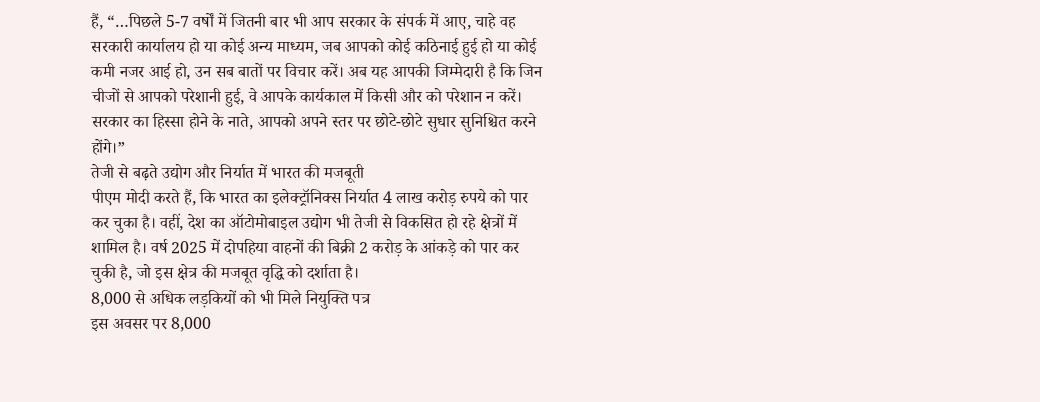हैं, “…पिछले 5-7 वर्षों में जितनी बार भी आप सरकार के संपर्क में आए, चाहे वह सरकारी कार्यालय हो या कोई अन्य माध्यम, जब आपको कोई कठिनाई हुई हो या कोई कमी नजर आई हो, उन सब बातों पर विचार करें। अब यह आपकी जिम्मेदारी है कि जिन चीजों से आपको परेशानी हुई, वे आपके कार्यकाल में किसी और को परेशान न करें। सरकार का हिस्सा होने के नाते, आपको अपने स्तर पर छोटे-छोटे सुधार सुनिश्चित करने होंगे।”
तेजी से बढ़ते उद्योग और निर्यात में भारत की मजबूती
पीएम मोदी करते हैं, कि भारत का इलेक्ट्रॉनिक्स निर्यात 4 लाख करोड़ रुपये को पार कर चुका है। वहीं, देश का ऑटोमोबाइल उद्योग भी तेजी से विकसित हो रहे क्षेत्रों में शामिल है। वर्ष 2025 में दोपहिया वाहनों की बिक्री 2 करोड़ के आंकड़े को पार कर चुकी है, जो इस क्षेत्र की मजबूत वृद्धि को दर्शाता है।
8,000 से अधिक लड़कियों को भी मिले नियुक्ति पत्र
इस अवसर पर 8,000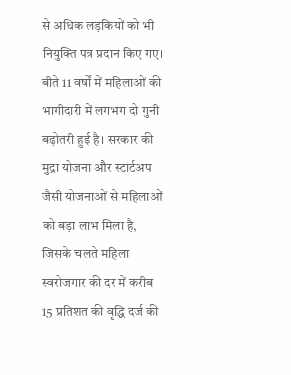से अधिक लड़कियों को भी नियुक्ति पत्र प्रदान किए गए। बीते 11 वर्षों में महिलाओं की भागीदारी में लगभग दो गुनी बढ़ोतरी हुई है। सरकार की मुद्रा योजना और स्टार्टअप जैसी योजनाओं से महिलाओं को बड़ा लाभ मिला है, जिसके चलते महिला स्वरोजगार की दर में करीब 15 प्रतिशत की वृद्धि दर्ज की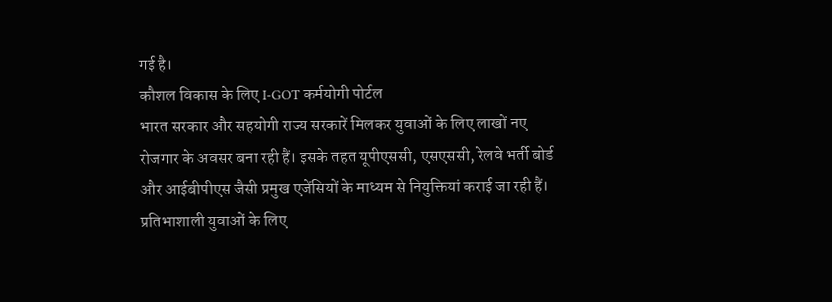गई है।
कौशल विकास के लिए I-GOT कर्मयोगी पोर्टल
भारत सरकार और सहयोगी राज्य सरकारें मिलकर युवाओं के लिए लाखों नए रोजगार के अवसर बना रही हैं। इसके तहत यूपीएससी, एसएससी, रेलवे भर्ती बोर्ड और आईबीपीएस जैसी प्रमुख एजेंसियों के माध्यम से नियुक्तियां कराई जा रही हैं। प्रतिभाशाली युवाओं के लिए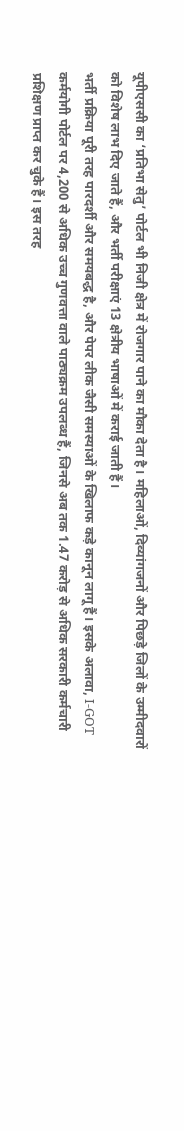यूपीएससी का ‘प्रतिभा सेतु’ पोर्टल भी निजी क्षेत्र में रोजगार पाने का मौका देता है। महिलाओं, दिव्यांगजनों और पिछड़े जिलों के उम्मीदवारों को विशेष लाभ दिए जाते हैं, और भर्ती परीक्षाएं 13 क्षेत्रीय भाषाओं में कराई जाती हैं।
भर्ती प्रक्रिया पूरी तरह पारदर्शी और समयबद्ध है, और पेपर लीक जैसी समस्याओं के खिलाफ कड़े कानून लागू हैं। इसके अलावा, I-GOT कर्मयोगी पोर्टल पर 4,200 से अधिक उच्च गुणवत्ता वाले पाठ्यक्रम उपलब्ध हैं, जिनसे अब तक 1.47 करोड़ से अधिक सरकारी कर्मचारी प्रशिक्षण प्राप्त कर चुके हैं। इस तरह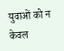युवाओं को न केवल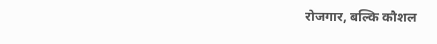रोजगार, बल्कि कौशल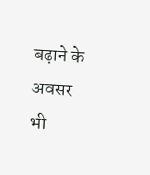बढ़ाने के अवसर भी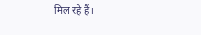मिल रहे हैं।